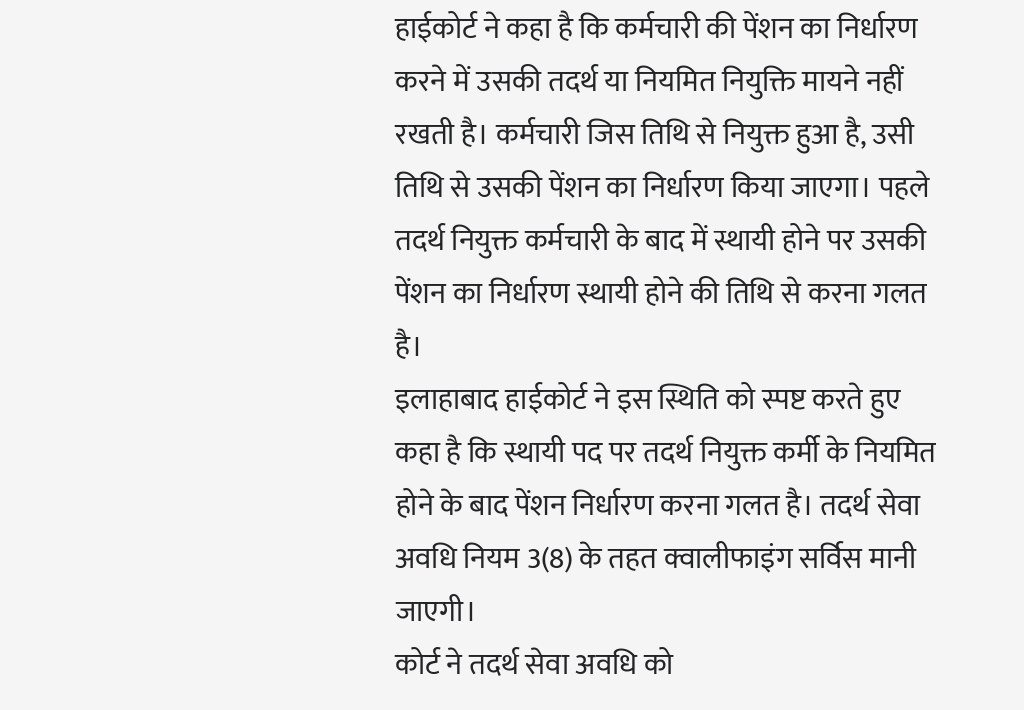हाईकोर्ट ने कहा है कि कर्मचारी की पेंशन का निर्धारण करने में उसकी तदर्थ या नियमित नियुक्ति मायने नहीं रखती है। कर्मचारी जिस तिथि से नियुक्त हुआ है, उसी तिथि से उसकी पेंशन का निर्धारण किया जाएगा। पहले तदर्थ नियुक्त कर्मचारी के बाद में स्थायी होने पर उसकी पेंशन का निर्धारण स्थायी होने की तिथि से करना गलत है।
इलाहाबाद हाईकोर्ट ने इस स्थिति को स्पष्ट करते हुए कहा है कि स्थायी पद पर तदर्थ नियुक्त कर्मी के नियमित होने के बाद पेंशन निर्धारण करना गलत है। तदर्थ सेवा अवधि नियम 3(8) के तहत क्वालीफाइंग सर्विस मानी जाएगी।
कोर्ट ने तदर्थ सेवा अवधि को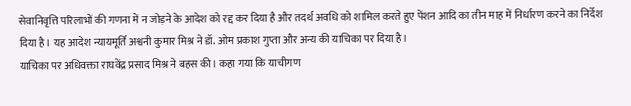सेवानिवृत्ति परिलाभों की गणना में न जोड़ने के आदेश को रद्द कर दिया है और तदर्थ अवधि को शामिल करते हुए पेंशन आदि का तीन माह में निर्धारण करने का निर्देश दिया है। यह आदेश न्यायमूर्ति अश्वनी कुमार मिश्र ने डॉ. ओम प्रकाश गुप्ता और अन्य की याचिका पर दिया है।
याचिका पर अधिवक्ता राघवेंद्र प्रसाद मिश्र ने बहस की। कहा गया कि याचीगण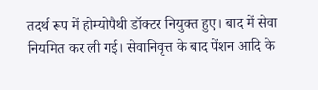तदर्थ रूप में होम्योपैथी डॉक्टर नियुक्त हुए। बाद में सेवा नियमित कर ली गई। सेवानिवृत्त के बाद पेंशन आदि के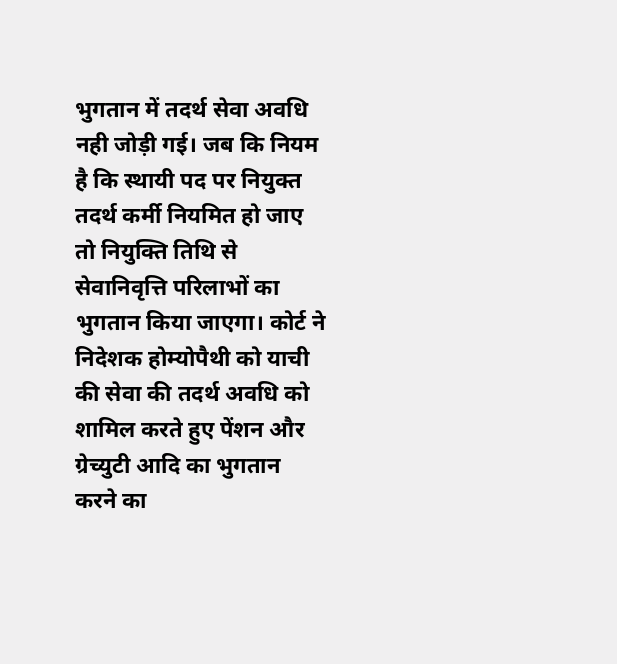भुगतान में तदर्थ सेवा अवधि नही जोड़ी गई। जब कि नियम है कि स्थायी पद पर नियुक्त तदर्थ कर्मी नियमित हो जाए तो नियुक्ति तिथि से सेवानिवृत्ति परिलाभों का भुगतान किया जाएगा। कोर्ट ने निदेशक होम्योपैथी को याची की सेवा की तदर्थ अवधि को शामिल करते हुए पेंशन और ग्रेच्युटी आदि का भुगतान करने का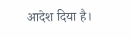आदेश दिया है।